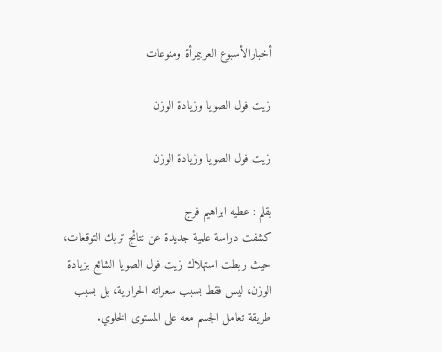أخبارالأسبوع العربيمرأة ومنوعات

زيت فول الصويا وزيادة الوزن

زيت فول الصويا وزيادة الوزن

بقلم : عطيه ابراهيم فرج
كشفت دراسة علمية جديدة عن نتائج تربك التوقعات، حيث ربطت استهلاك زيت فول الصويا الشائع بزيادة الوزن، ليس فقط بسبب سعراته الحرارية، بل بسبب طريقة تعامل الجسم معه على المستوى الخلوي.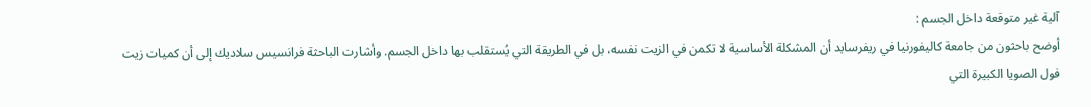آلية غير متوقعة داخل الجسم :
أوضح باحثون من جامعة كاليفورنيا في ريفرسايد أن المشكلة الأساسية لا تكمن في الزيت نفسه، بل في الطريقة التي يُستقلب بها داخل الجسم. وأشارت الباحثة فرانسيس سلاديك إلى أن كميات زيت فول الصويا الكبيرة التي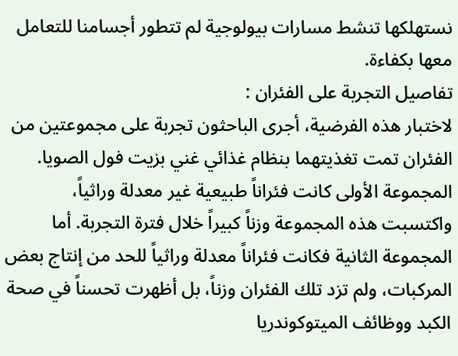نستهلكها تنشط مسارات بيولوجية لم تتطور أجسامنا للتعامل معها بكفاءة.
تفاصيل التجربة على الفئران :
لاختبار هذه الفرضية، أجرى الباحثون تجربة على مجموعتين من الفئران تمت تغذيتهما بنظام غذائي غني بزيت فول الصويا. المجموعة الأولى كانت فئراناً طبيعية غير معدلة وراثياً، واكتسبت هذه المجموعة وزناً كبيراً خلال فترة التجربة. أما المجموعة الثانية فكانت فئراناً معدلة وراثياً للحد من إنتاج بعض المركبات، ولم تزد تلك الفئران وزناً، بل أظهرت تحسناً في صحة الكبد ووظائف الميتوكوندريا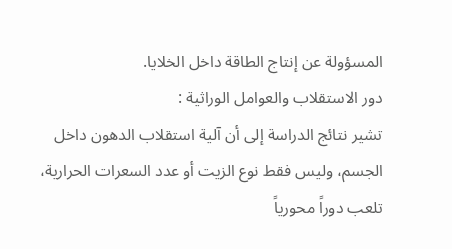المسؤولة عن إنتاج الطاقة داخل الخلايا.
دور الاستقلاب والعوامل الوراثية :
تشير نتائج الدراسة إلى أن آلية استقلاب الدهون داخل الجسم، وليس فقط نوع الزيت أو عدد السعرات الحرارية، تلعب دوراً محورياً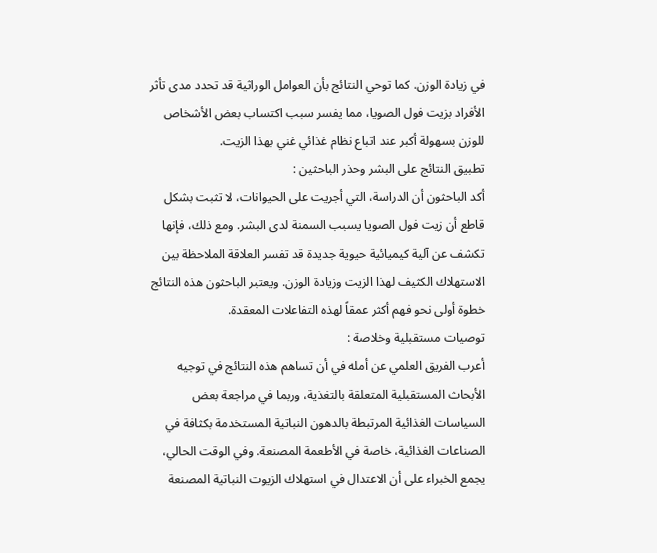في زيادة الوزن. كما توحي النتائج بأن العوامل الوراثية قد تحدد مدى تأثر الأفراد بزيت فول الصويا، مما يفسر سبب اكتساب بعض الأشخاص للوزن بسهولة أكبر عند اتباع نظام غذائي غني بهذا الزيت.
تطبيق النتائج على البشر وحذر الباحثين :
أكد الباحثون أن الدراسة، التي أجريت على الحيوانات، لا تثبت بشكل قاطع أن زيت فول الصويا يسبب السمنة لدى البشر. ومع ذلك، فإنها تكشف عن آلية كيميائية حيوية جديدة قد تفسر العلاقة الملاحظة بين الاستهلاك الكثيف لهذا الزيت وزيادة الوزن. ويعتبر الباحثون هذه النتائج خطوة أولى نحو فهم أكثر عمقاً لهذه التفاعلات المعقدة.
توصيات مستقبلية وخلاصة :
أعرب الفريق العلمي عن أمله في أن تساهم هذه النتائج في توجيه الأبحاث المستقبلية المتعلقة بالتغذية، وربما في مراجعة بعض السياسات الغذائية المرتبطة بالدهون النباتية المستخدمة بكثافة في الصناعات الغذائية، خاصة في الأطعمة المصنعة. وفي الوقت الحالي، يجمع الخبراء على أن الاعتدال في استهلاك الزيوت النباتية المصنعة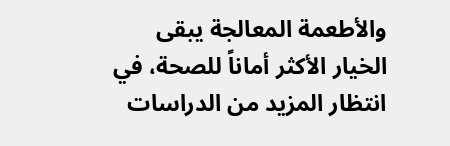والأطعمة المعالجة يبقى الخيار الأكثر أماناً للصحة، في انتظار المزيد من الدراسات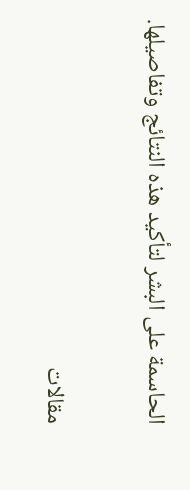الحاسمة على البشر لتأكيد هذه النتائج وتفاصيلها.

مقالات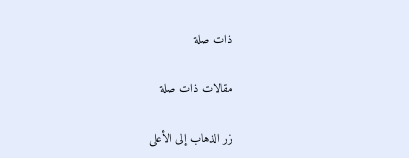ذات صلة

مقالات ذات صلة

زر الذهاب إلى الأعلى